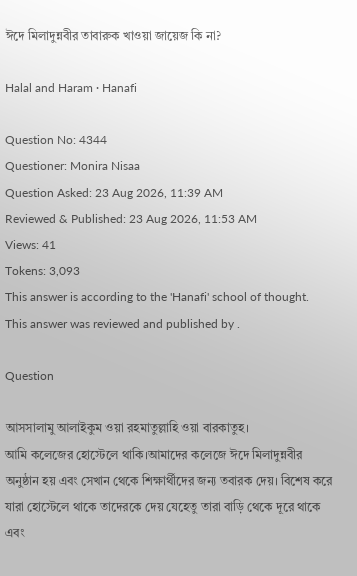ঈদে মিলাদুন্নবীর তাবারুক খাওয়া জায়েজ কি না?

Halal and Haram · Hanafi

Question No: 4344
Questioner: Monira Nisaa
Question Asked: 23 Aug 2026, 11:39 AM
Reviewed & Published: 23 Aug 2026, 11:53 AM
Views: 41
Tokens: 3,093
This answer is according to the 'Hanafi' school of thought.
This answer was reviewed and published by .

Question

আসসালামু আলাইকুম ওয়া রহমাতুল্লাহি ওয়া বারকাতুহ।
আমি কলেজের হোস্টেলে থাকি।আমাদের কলেজে ঈদে মিলাদুন্নবীর অনুষ্ঠান হয় এবং সেখান থেকে শিক্ষার্থীদের জন্য তবারক দেয়। বিশেষ করে যারা হোস্টেলে থাকে তাদেরকে দেয় যেহেতু তারা বাড়ি থেকে দূরে থাকে এবং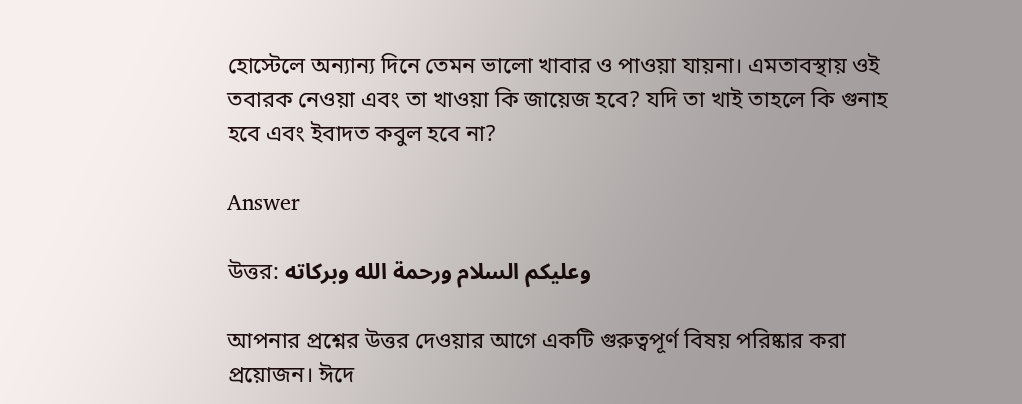হোস্টেলে অন্যান্য দিনে তেমন ভালো খাবার ও পাওয়া যায়না। এমতাবস্থায় ওই তবারক নেওয়া এবং তা খাওয়া কি জায়েজ হবে? যদি তা খাই তাহলে কি গুনাহ হবে এবং ইবাদত কবুল হবে না?

Answer

উত্তর: وعليكم السلام ورحمة الله وبركاته

আপনার প্রশ্নের উত্তর দেওয়ার আগে একটি গুরুত্বপূর্ণ বিষয় পরিষ্কার করা প্রয়োজন। ঈদে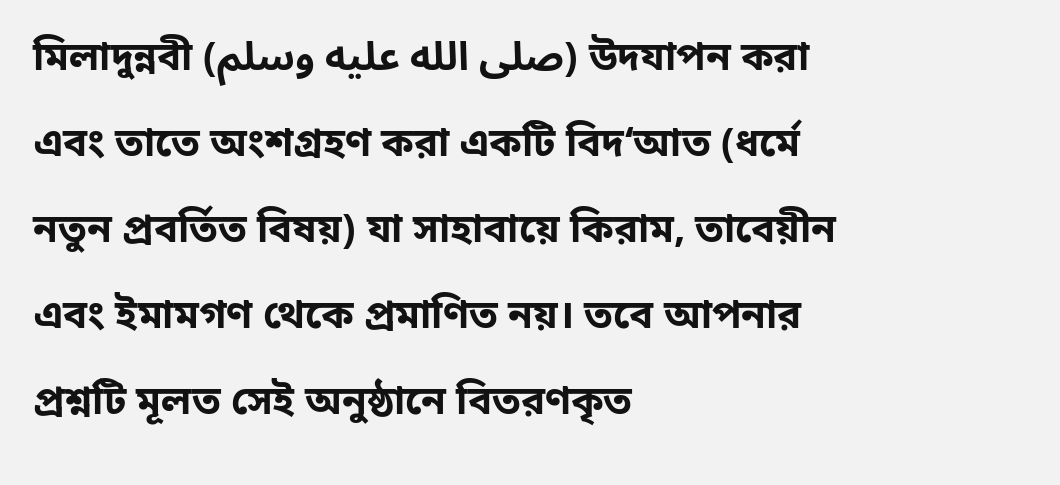মিলাদুন্নবী (صلى الله عليه وسلم) উদযাপন করা এবং তাতে অংশগ্রহণ করা একটি বিদ‘আত (ধর্মে নতুন প্রবর্তিত বিষয়) যা সাহাবায়ে কিরাম, তাবেয়ীন এবং ইমামগণ থেকে প্রমাণিত নয়। তবে আপনার প্রশ্নটি মূলত সেই অনুষ্ঠানে বিতরণকৃত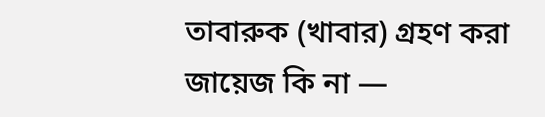তাবারুক (খাবার) গ্রহণ করা জায়েজ কি না —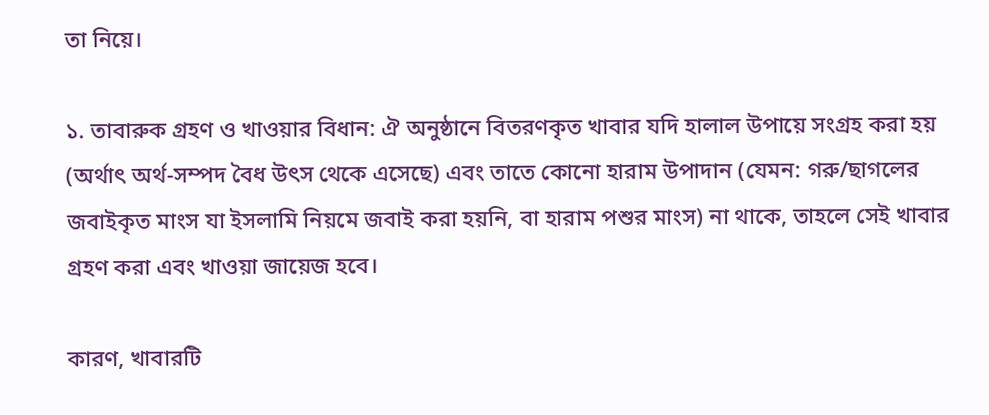তা নিয়ে।

১. তাবারুক গ্রহণ ও খাওয়ার বিধান: ঐ অনুষ্ঠানে বিতরণকৃত খাবার যদি হালাল উপায়ে সংগ্রহ করা হয় (অর্থাৎ অর্থ-সম্পদ বৈধ উৎস থেকে এসেছে) এবং তাতে কোনো হারাম উপাদান (যেমন: গরু/ছাগলের জবাইকৃত মাংস যা ইসলামি নিয়মে জবাই করা হয়নি, বা হারাম পশুর মাংস) না থাকে, তাহলে সেই খাবার গ্রহণ করা এবং খাওয়া জায়েজ হবে।

কারণ, খাবারটি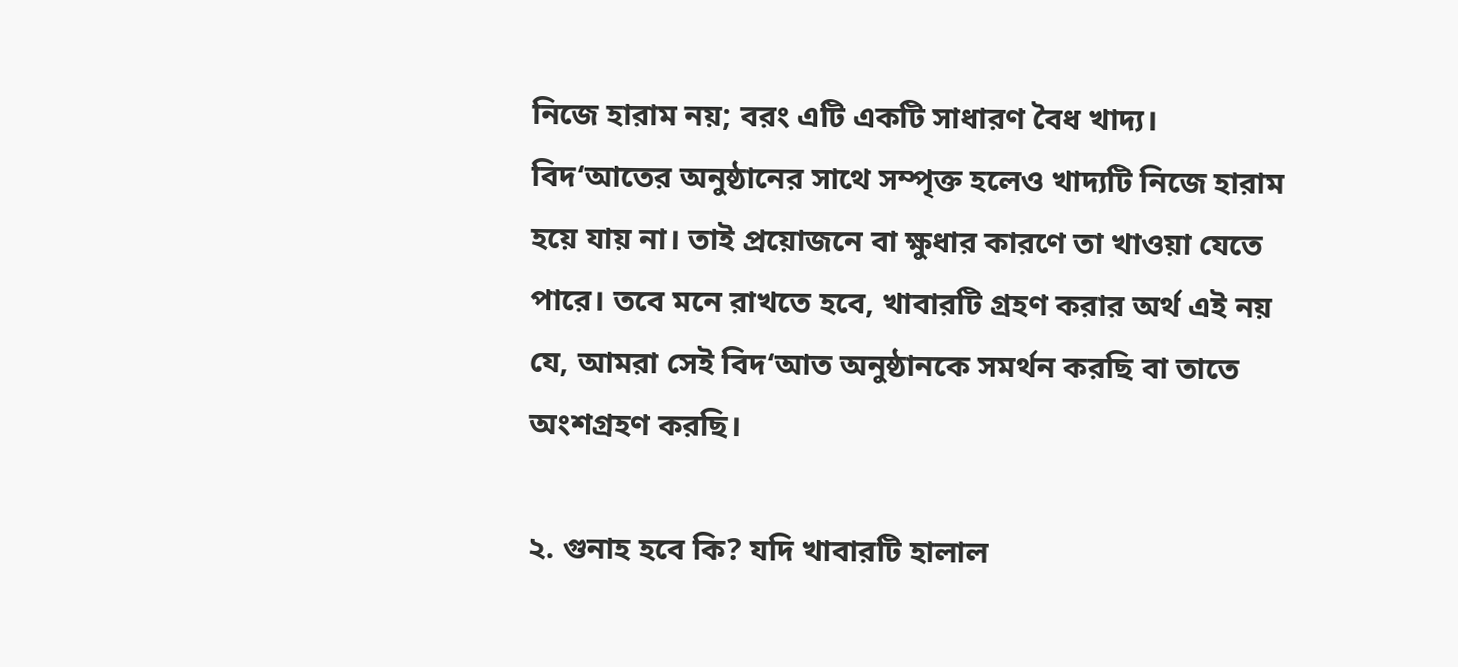নিজে হারাম নয়; বরং এটি একটি সাধারণ বৈধ খাদ্য। বিদ‘আতের অনুষ্ঠানের সাথে সম্পৃক্ত হলেও খাদ্যটি নিজে হারাম হয়ে যায় না। তাই প্রয়োজনে বা ক্ষুধার কারণে তা খাওয়া যেতে পারে। তবে মনে রাখতে হবে, খাবারটি গ্রহণ করার অর্থ এই নয় যে, আমরা সেই বিদ‘আত অনুষ্ঠানকে সমর্থন করছি বা তাতে অংশগ্রহণ করছি।

২. গুনাহ হবে কি? যদি খাবারটি হালাল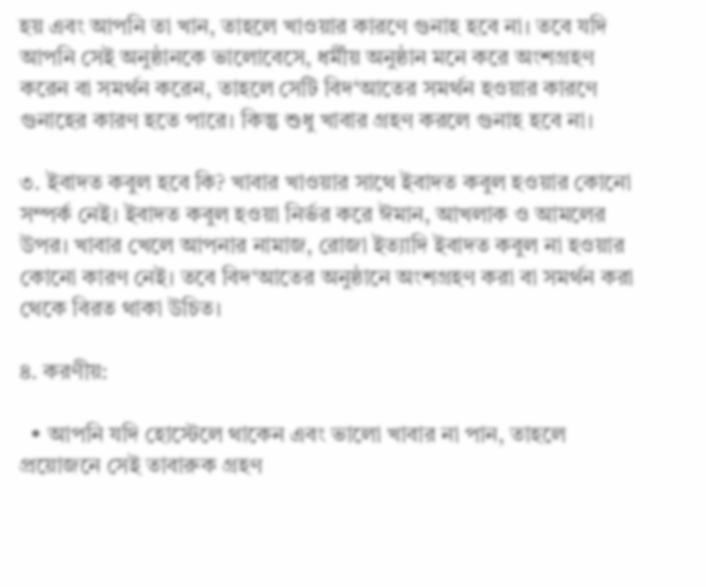হয় এবং আপনি তা খান, তাহলে খাওয়ার কারণে গুনাহ হবে না। তবে যদি আপনি সেই অনুষ্ঠানকে ভালোবেসে, ধর্মীয় অনুষ্ঠান মনে করে অংশগ্রহণ করেন বা সমর্থন করেন, তাহলে সেটি বিদ‘আতের সমর্থন হওয়ার কারণে গুনাহের কারণ হতে পারে। কিন্তু শুধু খাবার গ্রহণ করলে গুনাহ হবে না।

৩. ইবাদত কবুল হবে কি? খাবার খাওয়ার সাথে ইবাদত কবুল হওয়ার কোনো সম্পর্ক নেই। ইবাদত কবুল হওয়া নির্ভর করে ঈমান, আখলাক ও আমলের উপর। খাবার খেলে আপনার নামাজ, রোজা ইত্যাদি ইবাদত কবুল না হওয়ার কোনো কারণ নেই। তবে বিদ‘আতের অনুষ্ঠানে অংশগ্রহণ করা বা সমর্থন করা থেকে বিরত থাকা উচিত।

৪. করণীয়:

  • আপনি যদি হোস্টেলে থাকেন এবং ভালো খাবার না পান, তাহলে প্রয়োজনে সেই তাবারুক গ্রহণ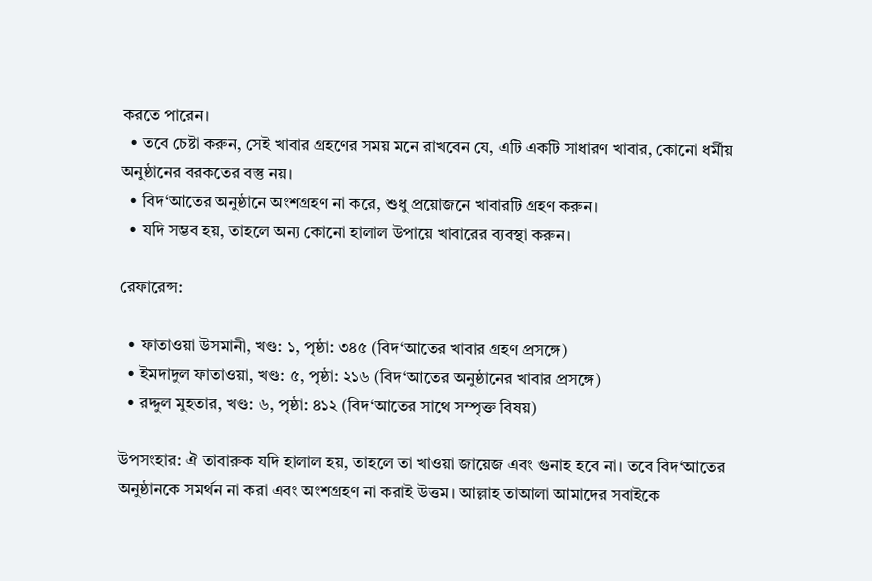করতে পারেন।
  • তবে চেষ্টা করুন, সেই খাবার গ্রহণের সময় মনে রাখবেন যে, এটি একটি সাধারণ খাবার, কোনো ধর্মীয় অনুষ্ঠানের বরকতের বস্তু নয়।
  • বিদ‘আতের অনুষ্ঠানে অংশগ্রহণ না করে, শুধু প্রয়োজনে খাবারটি গ্রহণ করুন।
  • যদি সম্ভব হয়, তাহলে অন্য কোনো হালাল উপায়ে খাবারের ব্যবস্থা করুন।

রেফারেন্স:

  • ফাতাওয়া উসমানী, খণ্ড: ১, পৃষ্ঠা: ৩৪৫ (বিদ‘আতের খাবার গ্রহণ প্রসঙ্গে)
  • ইমদাদুল ফাতাওয়া, খণ্ড: ৫, পৃষ্ঠা: ২১৬ (বিদ‘আতের অনুষ্ঠানের খাবার প্রসঙ্গে)
  • রদ্দুল মুহতার, খণ্ড: ৬, পৃষ্ঠা: ৪১২ (বিদ‘আতের সাথে সম্পৃক্ত বিষয়)

উপসংহার: ঐ তাবারুক যদি হালাল হয়, তাহলে তা খাওয়া জায়েজ এবং গুনাহ হবে না। তবে বিদ‘আতের অনুষ্ঠানকে সমর্থন না করা এবং অংশগ্রহণ না করাই উত্তম। আল্লাহ তাআলা আমাদের সবাইকে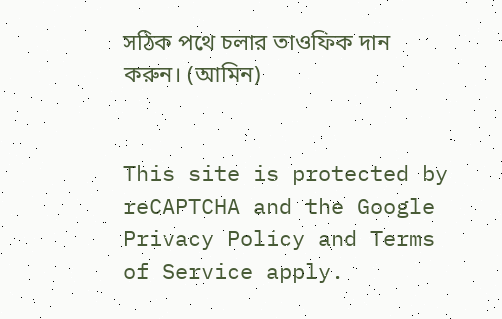সঠিক পথে চলার তাওফিক দান করুন। (আমিন)


This site is protected by reCAPTCHA and the Google Privacy Policy and Terms of Service apply.